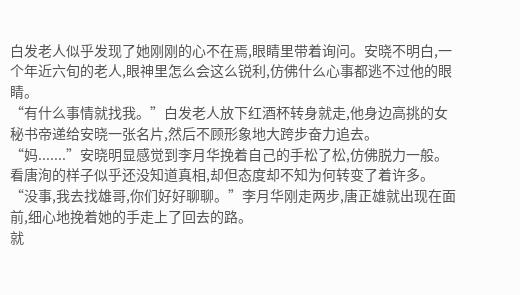白发老人似乎发现了她刚刚的心不在焉,眼睛里带着询问。安晓不明白,一个年近六旬的老人,眼神里怎么会这么锐利,仿佛什么心事都逃不过他的眼睛。
“有什么事情就找我。”白发老人放下红酒杯转身就走,他身边高挑的女秘书帝递给安晓一张名片,然后不顾形象地大跨步奋力追去。
“妈.......”安晓明显感觉到李月华挽着自己的手松了松,仿佛脱力一般。看唐洵的样子似乎还没知道真相,却但态度却不知为何转变了着许多。
“没事,我去找雄哥,你们好好聊聊。”李月华刚走两步,唐正雄就出现在面前,细心地挽着她的手走上了回去的路。
就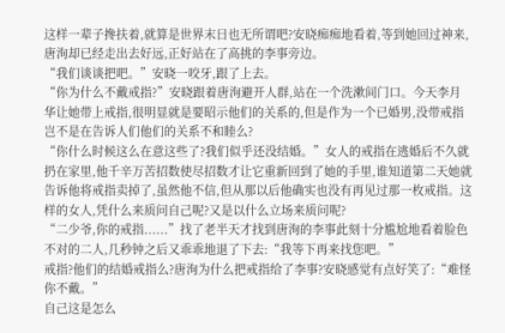这样一辈子搀扶着,就算是世界末日也无所谓吧?安晓痴痴地看着,等到她回过神来,唐洵却已经走出去好远,正好站在了高挑的李事旁边。
“我们谈谈把吧。”安晓一咬牙,跟了上去。
“你为什么不戴戒指?”安晓跟着唐洵避开人群,站在一个洗漱间门口。今天李月华让她带上戒指,很明显就是要昭示他们的关系的,但是作为一个已婚男,没带戒指岂不是在告诉人们他们的关系不和睦么?
“你什么时候这么在意这些了?我们似乎还没结婚。”女人的戒指在逃婚后不久就扔在家里,他千辛万苦招数使尽招数才让它重新回到了她的手里,谁知道第二天她就告诉他将戒指卖掉了,虽然他不信,但从那以后他确实也没有再见过那一枚戒指。这样的女人,凭什么来质问自己呢?又是以什么立场来质问呢?
“二少爷,你的戒指......”找了老半天才找到唐洵的李事此刻十分尴尬地看着脸色不对的二人,几秒钟之后又乖乖地退了下去:“我等下再来找您吧。”
戒指?他们的结婚戒指么?唐洵为什么把戒指给了李事?安晓感觉有点好笑了:“难怪你不戴。”
自己这是怎么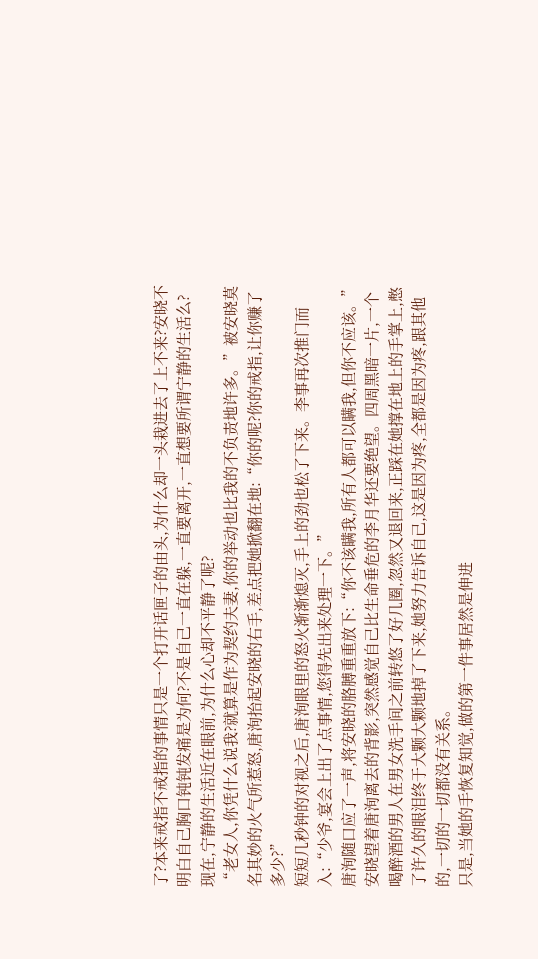了?本来戒指不戒指的事情只是一个打开话匣子的由头,为什么却一头栽进去了上不来?安晓不明白自己胸口钝钝发痛是为何?不是自己一直在躲,一直要离开,一直想要所谓宁静的生活么?现在,宁静的生活近在眼前,为什么心却不平静了呢?
“老女人,你凭什么说我?就算是作为契约夫妻,你的举动也比我的不负责地许多。”被安晓莫名其妙的火气所惹怒,唐洵抬起安晓的右手,差点把她掀翻在地:“你的呢?你的戒指,让你赚了多少?”
短短几秒钟的对视之后,唐洵眼里的怒火渐渐熄灭,手上的劲也松了下来。李事再次推门而入:“少爷,宴会上出了点事情,您得先出来处理一下。”
唐洵随口应了一声,将安晓的胳膊重重放下:“你不该瞒我,所有人都可以瞒我,但你不应该。”
安晓望着唐洵离去的背影,突然感觉自己比生命垂危的李月华还要绝望。四周黑暗一片,一个喝醉酒的男人在男女洗手间之前转悠了好几圈,忽然又退回来,正踩在她撑在地上的手掌上,憋了许久的眼泪终于大颗大颗地掉了下来,她努力告诉自己,这是因为疼,全都是因为疼,跟其他的,一切的一切都没有关系。
只是,当她的手恢复知觉,做的第一件事居然是伸进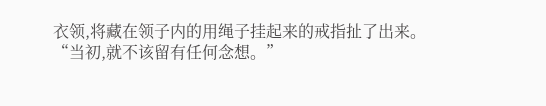衣领,将藏在领子内的用绳子挂起来的戒指扯了出来。
“当初,就不该留有任何念想。”